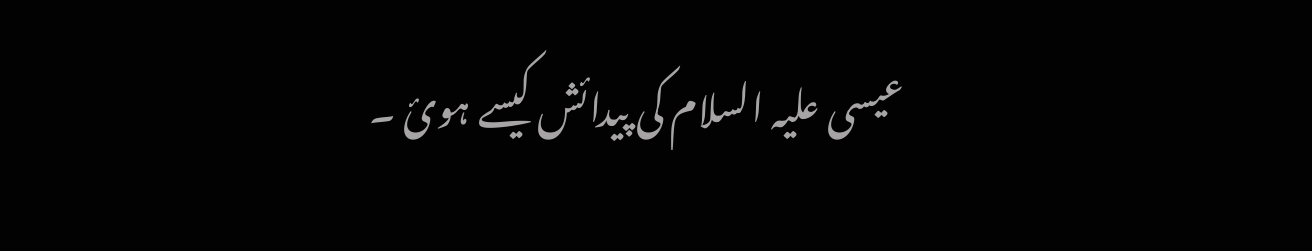عیسی علیہ السلام کی پیدائش کیسے ہوئ ۔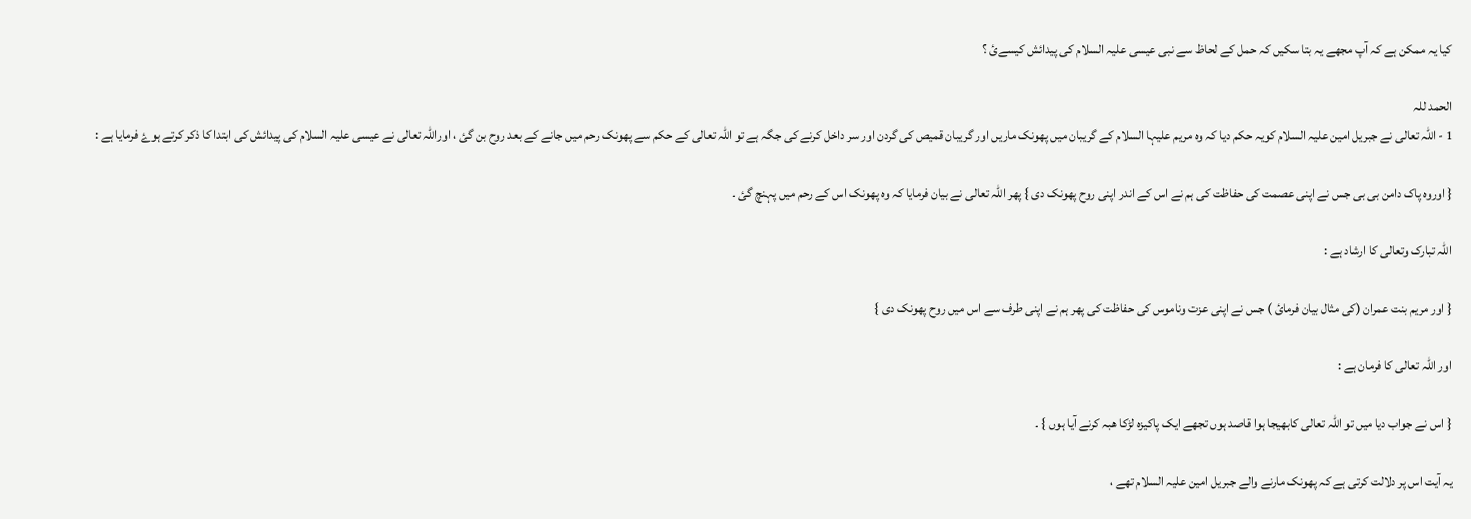کیا یہ ممکن ہے کہ آپ مجھے یہ بتا سکیں کہ حمل کے لحاظ سے نبی عیسی علیہ السلام کی پیدائش کیسےئ ؟

الحمد للہ
1 - اللہ تعالی نے جبریل امین علیہ السلام کویہ حکم دیا کہ وہ مریم علیہا السلام کے گریبان میں پھونک ماریں اور گریبان قمیص کی گردن اور سر داخل کرنے کی جگہ ہے تو اللہ تعالی کے حکم سے پھونک رحم میں جانے کے بعد روح بن گئ ، اوراللہ تعالی نے عیسی علیہ السلام کی پیدائش کی ابتدا کا ذکر کرتے ہوۓ فرمایا ہے :

{ اوروہ پاک دامن بی بی جس نے اپنی عصمت کی حفاظت کی ہم نے اس کے اندر اپنی روح پھونک دی } پھر اللہ تعالی نے بیان فرمایا کہ وہ پھونک اس کے رحم میں پہنچ گئ ۔

اللہ تبارک وتعالی کا ارشاد ہے :

{ اور مریم بنت عمران (کی مثال بیان فرمائ ) جس نے اپنی عزت وناموس کی حفاظت کی پھر ہم نے اپنی طرف سے اس میں روح پھونک دی }

اور اللہ تعالی کا فرمان ہے :

{ اس نے جواب دیا میں تو اللہ تعالی کابھیجا ہوا قاصد ہوں تجھے ایک پاکیزہ لڑکا ھبہ کرنے آیا ہوں } ۔

یہ آیت اس پر دلالت کرتی ہے کہ پھونک مارنے والے جبریل امین علیہ السلام تھے ،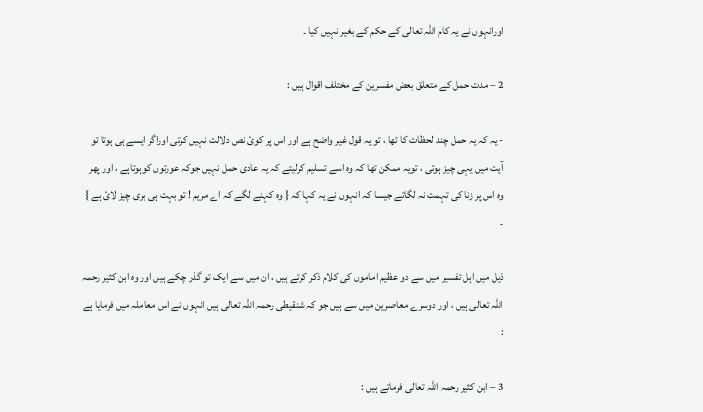اورانہوں نے یہ کام اللہ تعالی کے حکم کے بغیر نہیں کیا ۔

2 – مدت حمل کے متعلق بعض مفسرین کے مختلف اقوال ہیں :

- یہ کہ یہ حمل چند لحظات کا تھا ، تو یہ قول غیر واضح ہے اور اس پر کوئ نص دلالت نہیں کرتی اوراگر ایسے ہی ہوتا تو آیت میں یہی چیز ہوتی ، تویہ ممکن تھا کہ وہ اسے تسلیم کرلیتے کہ یہ عادی حمل نہیں جوکہ عورتوں کوہوتاہے ، اور پھر وہ اس پر زنا کی تہمت نہ لگاتے جیسا کہ انہوں نے یہ کہا کہ { وہ کہنے لگے کہ اے مریم ! تو بہت ہی بری چيز لائ ہے } ۔

ذیل میں اہل تفسیر میں سے دو عظیم اماموں کی کلام ذکر کرتے ہيں ، ان میں سے ایک تو گذر چکے ہیں اور وہ ابن کثیر رحمہ اللہ تعالی ہیں ، اور دوسرے معاصرین میں سے ہیں جو کہ شنقیطی رحمہ اللہ تعالی ہیں انہوں نے اس معاملہ میں فرمایا ہے :

3 – ابن کثیر رحمہ اللہ تعالی فرماتے ہيں :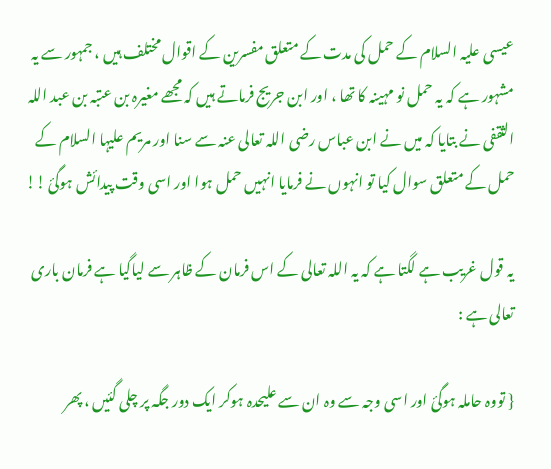عیسی علیہ السلام کے حمل کی مدت کے متعلق مفسرین کے اقوال مختلف ہیں ، جمہور سے یہ مشہور ہے کہ یہ حمل نو مہینہ کا تھا ، اور ابن جریج فرماتے ہیں کہ مجھے مغیرہ بن عتبہ بن عبد اللہ الثقفی نے بتایا کہ میں نے ابن عباس رضی اللہ تعالی عنہ سے سنا اور مریم علیہا السلام کے حمل کے متعلق سوال کیا تو انہوں نے فرمایا انہیں حمل ہوا اور اسی وقت پیدائش ہوگئ !!

یہ قول غریب ہے لگتا ہے کہ یہ اللہ تعالی کے اس فرمان کے ظاہر سے لیاگیا ہے فرمان باری تعالی ہے :

{ تووہ حاملہ ہوگئ اور اسی وجہ سے وہ ان سے علیحدہ ہوکر ایک دور جگہ پر چلی گئیں ، پھر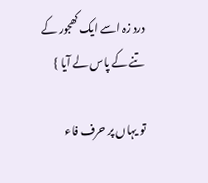درد زہ اسے ایک کھجور کے تنے کے پاس لے آیا }

تو یہاں پر حرف فاء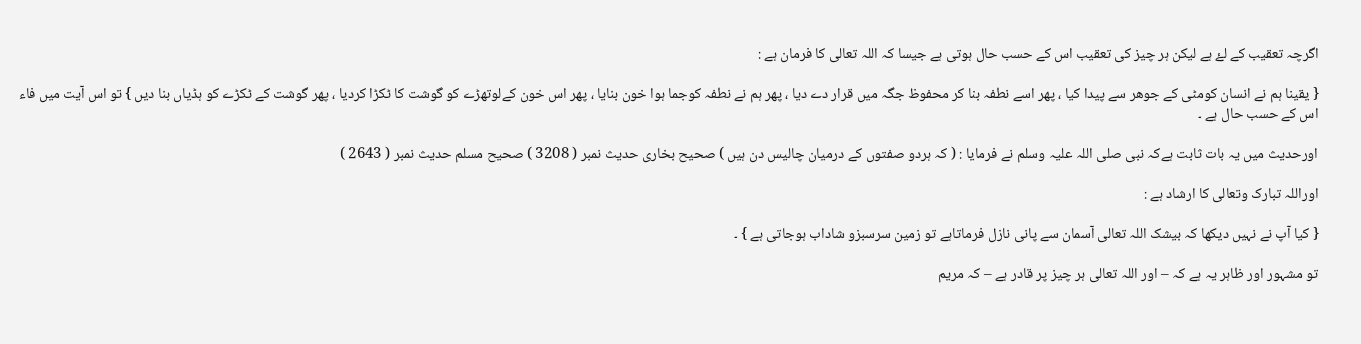اگرچہ تعقیب کے لۓ ہے لیکن ہر چیز کی تعقیب اس کے حسب حال ہوتی ہے جیسا کہ اللہ تعالی کا فرمان ہے :

{ یقینا ہم نے انسان کومٹی کے جوھر سے پیدا کیا ، پھر اسے نطفہ بنا کر محفوظ جگہ میں قرار دے دیا ، پھر ہم نے نطفہ کوجما ہوا خون بنایا ، پھر اس خون کےلوتھڑے کو گوشت کا ٹکڑا کردیا ، پھر گوشت کے ٹکڑے کو ہڈیاں بنا دیں } تو اس آیت میں فاء اس کے حسب حال ہے ۔

اورحدیث میں یہ بات ثابت ہےکہ نبی صلی اللہ علیہ وسلم نے فرمایا : ( کہ ہردو صفتوں کے درمیان چالیس دن ہيں ) صحیح بخاری حدیث نمبر ( 3208 ) صحیح مسلم حدیث نمبر ( 2643 )

اوراللہ تبارک وتعالی کا ارشاد ہے :

{ کیا آپ نے نہیں دیکھا کہ بیشک اللہ تعالی آسمان سے پانی نازل فرماتاہے تو زمین سرسبزو شاداب ہوجاتی ہے } ۔

تو مشہور اور ظاہر یہ ہے کہ – اور اللہ تعالی ہر چیز پر قادر ہے – کہ مریم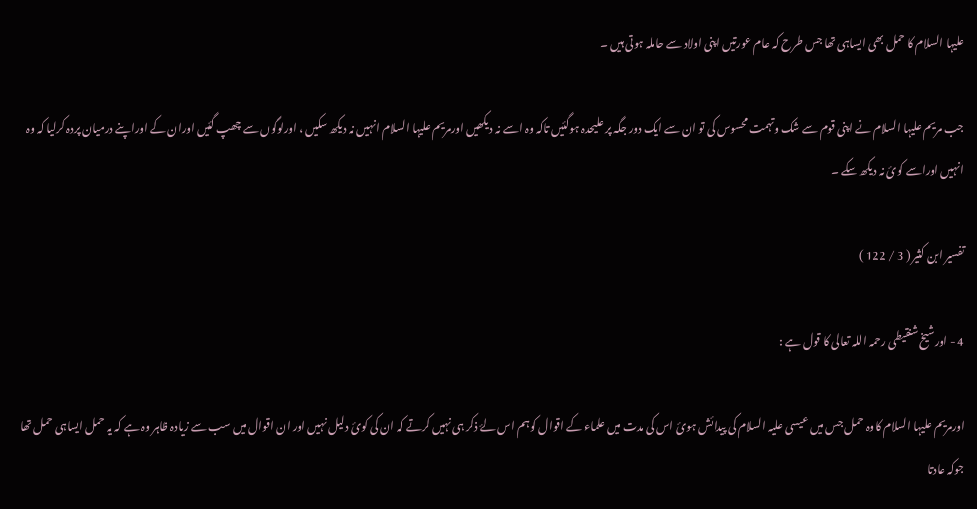علیہا السلام کا حمل بھی ایساہی تھا جس طرح کہ عام عورتیں اپنی اولاد سے حاملہ ہوتی ہیں ۔

جب مریم علیہا السلام نے اپنی قوم سے شک وتہمت محسوس کی تو ان سے ایک دور جگہ پر علیحدہ ہوگئیں تاکہ وہ اسے نہ دیکھیں اورمریم علیہا السلام انہیں نہ دیکھ سکیں ، اورلوگوں سے چھپ گئيں اوران کے اوراپنے درمیان پردہ کرلیا کہ وہ انہیں اوراسے کوئ نہ دیکھ سکے ۔

تفسیر ابن کثیر ( 3 / 122 )

4 - اورشیخ شنقیطی رحمہ اللہ تعالی کا قول ہے :

اورمریم علیہا السلام کاوہ حمل جس میں عیسی علیہ السلام کی پیدائش ہوئ اس کی مدت میں علماء کے اقوال کوہم اس لۓ ذکر ہی نہیں کرتے کہ ان کی کوئ دلیل نہیں اور ان اقوال میں سب سے زیادہ ظاہر وہ ہے کہ یہ حمل ایساہی حمل تھا جوکہ عادتا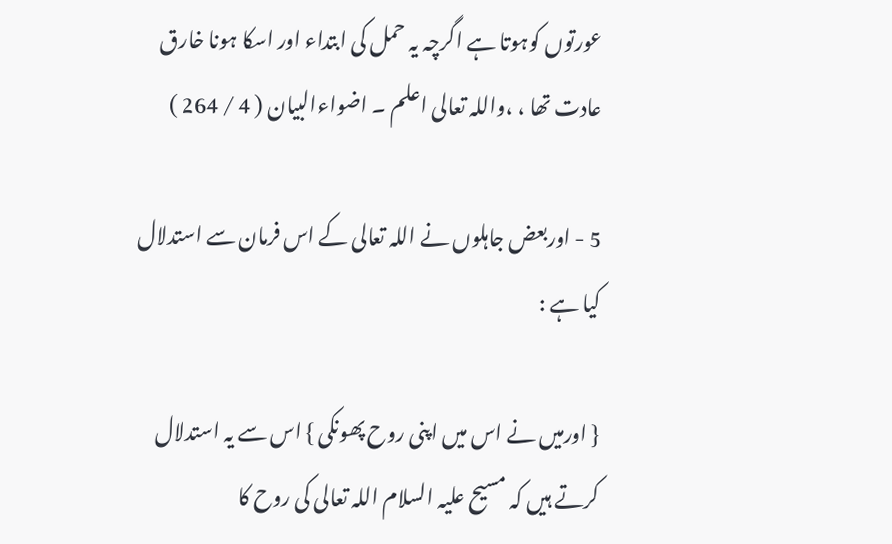عورتوں کوہوتا ہے اگرچہ یہ حمل کی ابتداء اور اسکا ہونا خارق عادت تھا ، ،واللہ تعالی اعلم ۔ اضواءالبیان ( 4 / 264 )

5 - اوربعض جاہلوں نے اللہ تعالی کے اس فرمان سے استدلال کیا ہے :

{ اورمیں نے اس میں اپنی روح پھونکی } اس سے یہ استدلال کرتے ہیں کہ مسیح علیہ السلام اللہ تعالی کی روح کا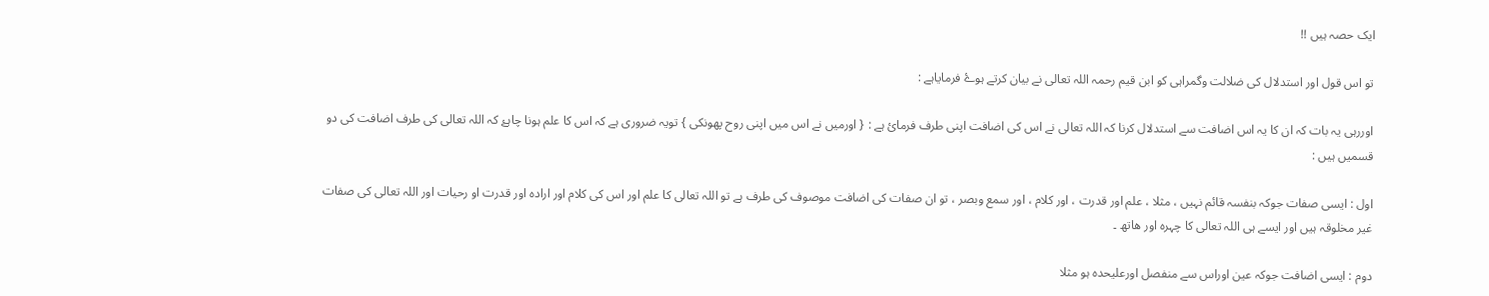ایک حصہ ہیں !!

تو اس قول اور استدلال کی ضلالت وگمراہی کو ابن قیم رحمہ اللہ تعالی نے بیان کرتے ہوۓ فرمایاہے :

اوررہی یہ بات کہ ان کا یہ اس اضافت سے استدلال کرنا کہ اللہ تعالی نے اس کی اضافت اپنی طرف فرمائ ہے : { اورمیں نے اس میں اپنی روح پھونکی } تویہ ضروری ہے کہ اس کا علم ہونا چاہۓ کہ اللہ تعالی کی طرف اضافت کی دو قسمیں ہیں :

اول : ایسی صفات جوکہ بنفسہ قائم نہیں ، مثلا ، علم اور قدرت ، اور کلام ، اور سمع وبصر ، تو ان صفات کی اضافت موصوف کی طرف ہے تو اللہ تعالی کا علم اور اس کی کلام اور ارادہ اور قدرت او رحیات اور اللہ تعالی کی صفات غیر مخلوقہ ہیں اور ایسے ہی اللہ تعالی کا چہرہ اور ھاتھ ۔

دوم : ایسی اضافت جوکہ عین اوراس سے منفصل اورعلیحدہ ہو مثلا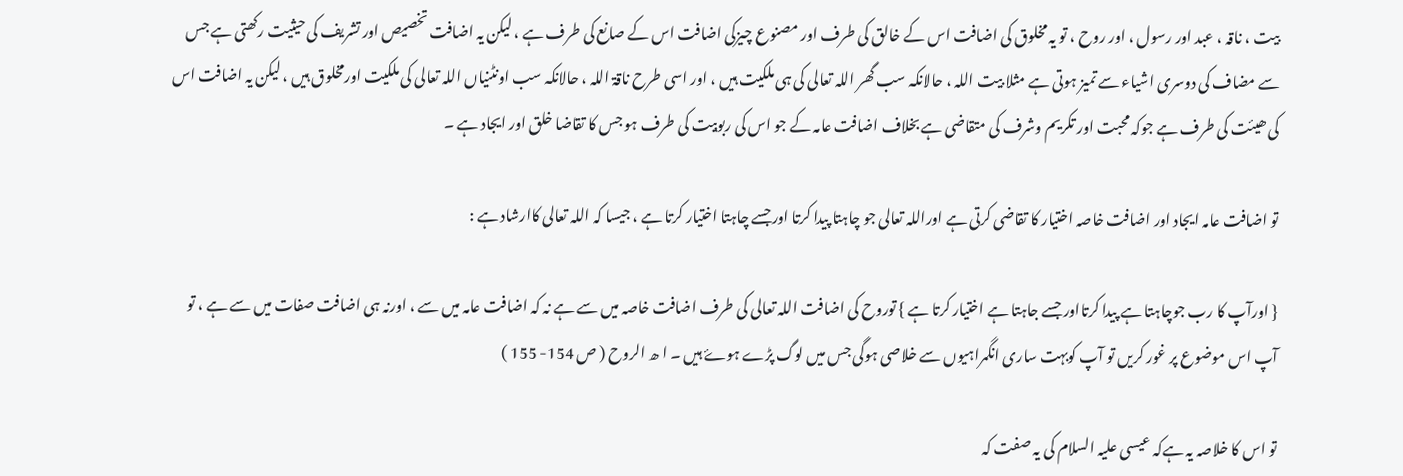بیت ، ناقہ ، عبد اور رسول ، اور روح ، تو یہ مخلوق کی اضافت اس کے خالق کی طرف اور مصنوع چیزکی اضافت اس کے صانع کی طرف ہے ، لیکن یہ اضافت تخصیص اور تشریف کی حیثیت رکھتی ہے جس سے مضاف کی دوسری اشیاء سے تمیز ہوتی ہے مثلا بیت اللہ ، حالانکہ سب گھر اللہ تعالی کی ہی ملکیت ہیں ، اور اسی طرح ناقۃ اللہ ، حالانکہ سب اونٹنیاں اللہ تعالی کی ملکیت اورمخلوق ہیں ، لیکن یہ اضافت اس کی ھیئت کی طرف ہے جوکہ محبت اور تکریم وشرف کی متقاضی ہے بخلاف اضافت عامہ کے جو اس کی ربوبیت کی طرف ہو جس کا تقاضا خلق اور ایجاد ہے ۔

تو اضافت عامہ ایجاد اور اضافت خاصہ اختیار کا تقاضی کرتی ہے اوراللہ تعالی جو چاہتا پیدا کرتا اورجسے چاہتا اختیار کرتا ہے ، جیسا کہ اللہ تعالی کاارشاد ہے :

{ اورآپ کا رب جوچاہتا ہے پیدا کرتااور جسے جاہتا ہے اختیار کرتا ہے } توروح کی اضافت اللہ تعالی کی طرف اضافت خاصہ میں سے ہے نہ کہ اضافت عامہ میں سے ، اورنہ ہی اضافت صفات میں سے ہے ، تو آپ اس موضوع پر غور کریں تو آپ کوبہت ساری انگمراہیوں سے خلاصی ہوگی جس میں لوگ پڑے ہوۓ ہیں ۔ ا ھ الروح ( ص 154- 155 )

تو اس کا خلاصہ یہ ہےکہ عیسی علیہ السلام کی یہ صفت کہ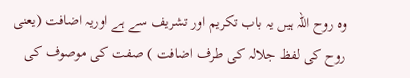وہ روح اللہ ہیں یہ باب تکریم اور تشریف سے ہے اوریہ اضافت (یعنی روح کی لفظ جلالہ کی طرف اضافت ) صفت کی موصوف کی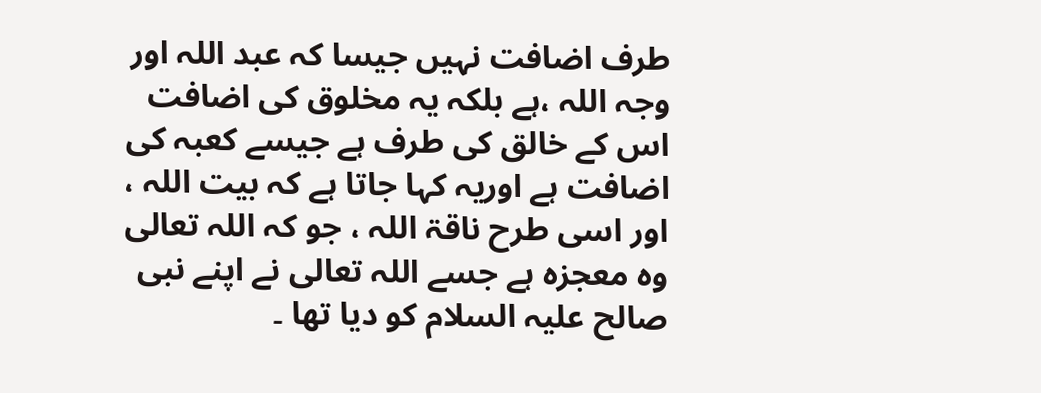طرف اضافت نہیں جیسا کہ عبد اللہ اور وجہ اللہ ،ہے بلکہ یہ مخلوق کی اضافت اس کے خالق کی طرف ہے جیسے کعبہ کی اضافت ہے اوریہ کہا جاتا ہے کہ بیت اللہ ، اور اسی طرح ناقۃ اللہ ، جو کہ اللہ تعالی وہ معجزہ ہے جسے اللہ تعالی نے اپنے نبی صالح علیہ السلام کو دیا تھا ۔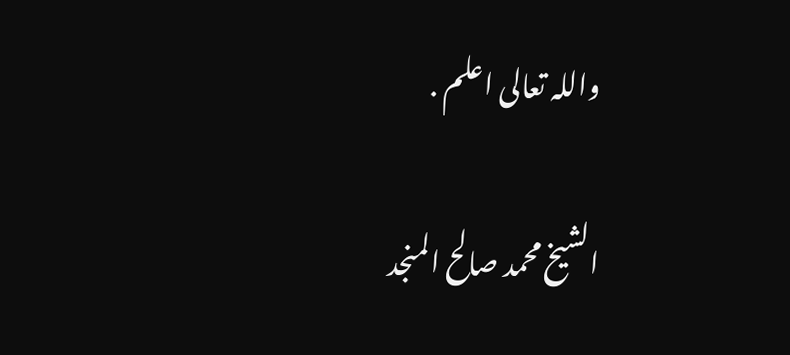واللہ تعالی اعلم .

الشیخ محمد صالح المنجد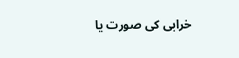خرابی کی صورت یا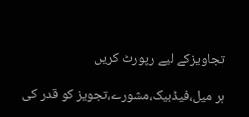تجاویزکے لیے رپورٹ کریں

ہر میل،فیڈبیک،مشورے،تجویز کو قدر کی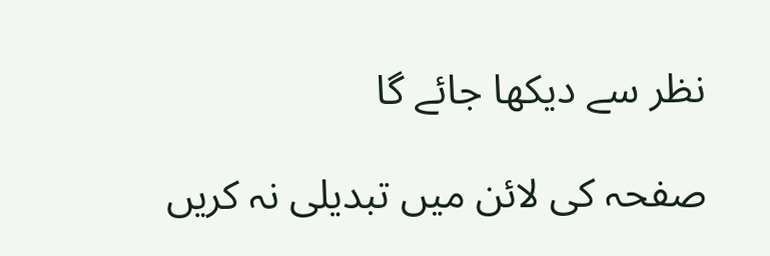نظر سے دیکھا جائے گا

صفحہ کی لائن میں تبدیلی نہ کریں